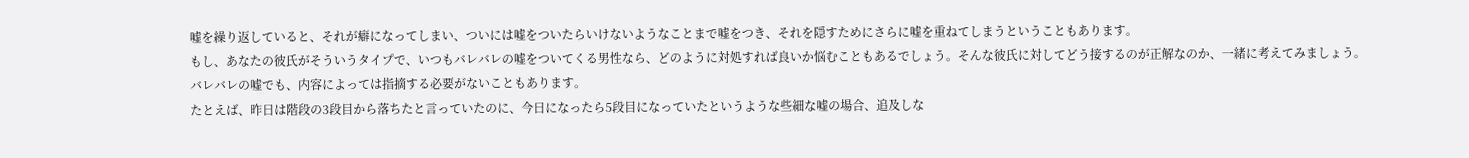嘘を繰り返していると、それが癖になってしまい、ついには嘘をついたらいけないようなことまで嘘をつき、それを隠すためにさらに嘘を重ねてしまうということもあります。
もし、あなたの彼氏がそういうタイプで、いつもバレバレの嘘をついてくる男性なら、どのように対処すれば良いか悩むこともあるでしょう。そんな彼氏に対してどう接するのが正解なのか、一緒に考えてみましょう。
バレバレの嘘でも、内容によっては指摘する必要がないこともあります。
たとえば、昨日は階段の3段目から落ちたと言っていたのに、今日になったら5段目になっていたというような些細な嘘の場合、追及しな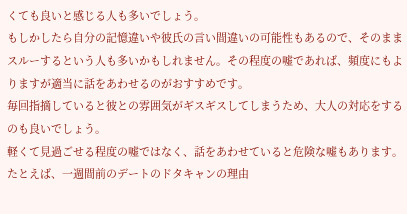くても良いと感じる人も多いでしょう。
もしかしたら自分の記憶違いや彼氏の言い間違いの可能性もあるので、そのままスルーするという人も多いかもしれません。その程度の嘘であれば、頻度にもよりますが適当に話をあわせるのがおすすめです。
毎回指摘していると彼との雰囲気がギスギスしてしまうため、大人の対応をするのも良いでしょう。
軽くて見過ごせる程度の嘘ではなく、話をあわせていると危険な嘘もあります。
たとえば、一週間前のデートのドタキャンの理由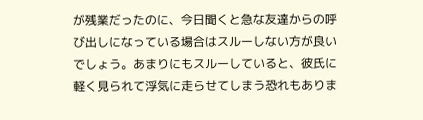が残業だったのに、今日聞くと急な友達からの呼び出しになっている場合はスルーしない方が良いでしょう。あまりにもスルーしていると、彼氏に軽く見られて浮気に走らせてしまう恐れもありま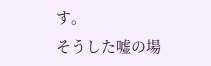す。
そうした嘘の場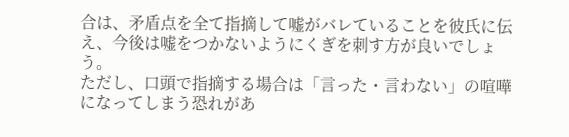合は、矛盾点を全て指摘して嘘がバレていることを彼氏に伝え、今後は嘘をつかないようにくぎを刺す方が良いでしょう。
ただし、口頭で指摘する場合は「言った・言わない」の喧嘩になってしまう恐れがあ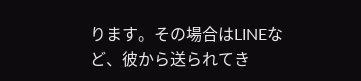ります。その場合はLINEなど、彼から送られてき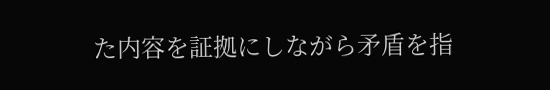た内容を証拠にしながら矛盾を指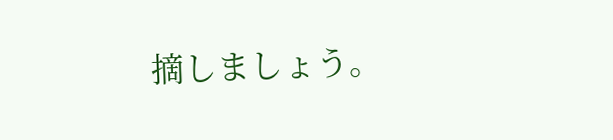摘しましょう。